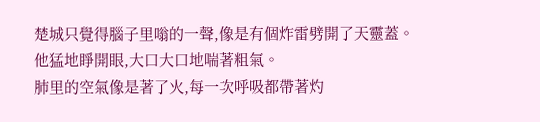楚城只覺得腦子里嗡的一聲,像是有個炸雷劈開了天靈蓋。
他猛地睜開眼,大口大口地喘著粗氣。
肺里的空氣像是著了火,每一次呼吸都帶著灼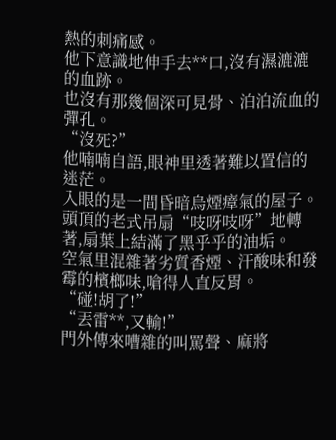熱的刺痛感。
他下意識地伸手去**口,沒有濕漉漉的血跡。
也沒有那幾個深可見骨、泊泊流血的彈孔。
“沒死?”
他喃喃自語,眼神里透著難以置信的迷茫。
入眼的是一間昏暗烏煙瘴氣的屋子。
頭頂的老式吊扇“吱呀吱呀”地轉著,扇葉上結滿了黑乎乎的油垢。
空氣里混雜著劣質香煙、汗酸味和發霉的檳榔味,嗆得人直反胃。
“碰!胡了!”
“丟雷**,又輸!”
門外傳來嘈雜的叫罵聲、麻將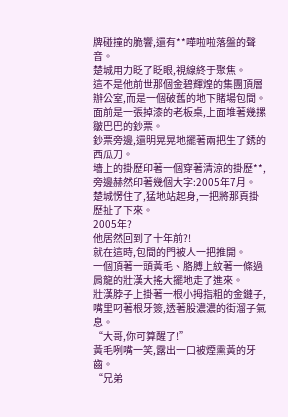牌碰撞的脆響,還有**嘩啦啦落盤的聲音。
楚城用力眨了眨眼,視線終于聚焦。
這不是他前世那個金碧輝煌的集團頂層辦公室,而是一個破舊的地下賭場包間。
面前是一張掉漆的老板桌,上面堆著幾摞皺巴巴的鈔票。
鈔票旁邊,還明晃晃地擺著兩把生了銹的西瓜刀。
墻上的掛歷印著一個穿著清涼的掛歷**,旁邊赫然印著幾個大字:2005年7月。
楚城愣住了,猛地站起身,一把將那頁掛歷扯了下來。
2005年?
他居然回到了十年前?!
就在這時,包間的門被人一把推開。
一個頂著一頭黃毛、胳膊上紋著一條過肩龍的壯漢大搖大擺地走了進來。
壯漢脖子上掛著一根小拇指粗的金鏈子,嘴里叼著根牙簽,透著股濃濃的街溜子氣息。
“大哥,你可算醒了!”
黃毛咧嘴一笑,露出一口被煙熏黃的牙齒。
“兄弟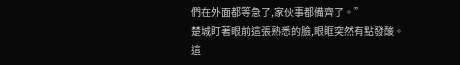們在外面都等急了,家伙事都備齊了。”
楚城盯著眼前這張熟悉的臉,眼眶突然有點發酸。
這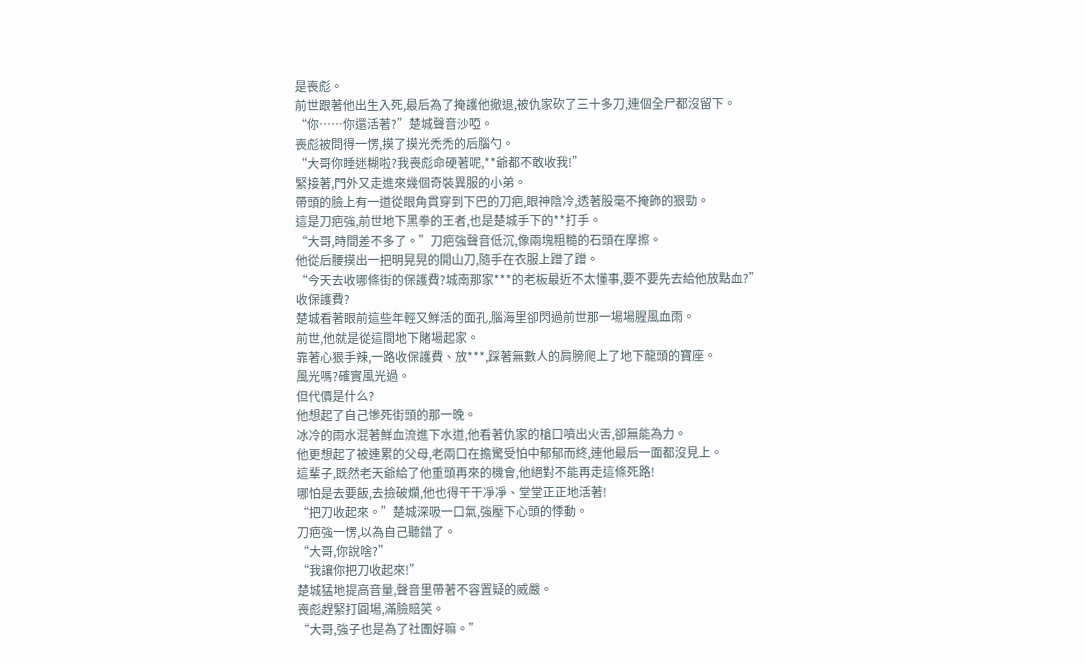是喪彪。
前世跟著他出生入死,最后為了掩護他撤退,被仇家砍了三十多刀,連個全尸都沒留下。
“你……你還活著?”楚城聲音沙啞。
喪彪被問得一愣,摸了摸光禿禿的后腦勺。
“大哥你睡迷糊啦?我喪彪命硬著呢,**爺都不敢收我!”
緊接著,門外又走進來幾個奇裝異服的小弟。
帶頭的臉上有一道從眼角貫穿到下巴的刀疤,眼神陰冷,透著股毫不掩飾的狠勁。
這是刀疤強,前世地下黑拳的王者,也是楚城手下的**打手。
“大哥,時間差不多了。”刀疤強聲音低沉,像兩塊粗糙的石頭在摩擦。
他從后腰摸出一把明晃晃的開山刀,隨手在衣服上蹭了蹭。
“今天去收哪條街的保護費?城南那家***的老板最近不太懂事,要不要先去給他放點血?”
收保護費?
楚城看著眼前這些年輕又鮮活的面孔,腦海里卻閃過前世那一場場腥風血雨。
前世,他就是從這間地下賭場起家。
靠著心狠手辣,一路收保護費、放***,踩著無數人的肩膀爬上了地下龍頭的寶座。
風光嗎?確實風光過。
但代價是什么?
他想起了自己慘死街頭的那一晚。
冰冷的雨水混著鮮血流進下水道,他看著仇家的槍口噴出火舌,卻無能為力。
他更想起了被連累的父母,老兩口在擔驚受怕中郁郁而終,連他最后一面都沒見上。
這輩子,既然老天爺給了他重頭再來的機會,他絕對不能再走這條死路!
哪怕是去要飯,去撿破爛,他也得干干凈凈、堂堂正正地活著!
“把刀收起來。”楚城深吸一口氣,強壓下心頭的悸動。
刀疤強一愣,以為自己聽錯了。
“大哥,你說啥?”
“我讓你把刀收起來!”
楚城猛地提高音量,聲音里帶著不容置疑的威嚴。
喪彪趕緊打圓場,滿臉賠笑。
“大哥,強子也是為了社團好嘛。”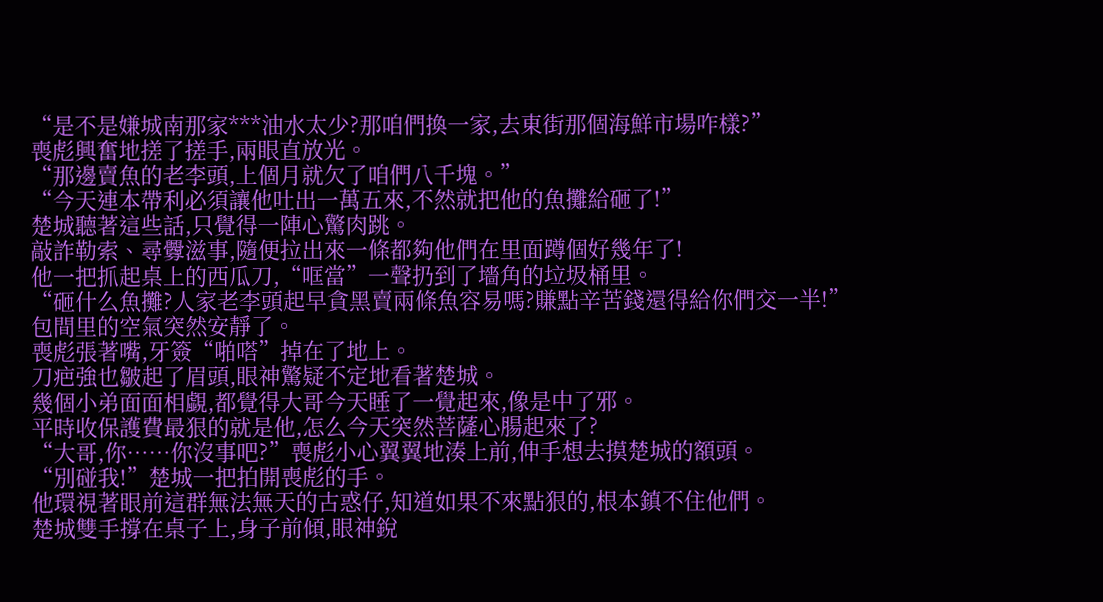“是不是嫌城南那家***油水太少?那咱們換一家,去東街那個海鮮市場咋樣?”
喪彪興奮地搓了搓手,兩眼直放光。
“那邊賣魚的老李頭,上個月就欠了咱們八千塊。”
“今天連本帶利必須讓他吐出一萬五來,不然就把他的魚攤給砸了!”
楚城聽著這些話,只覺得一陣心驚肉跳。
敲詐勒索、尋釁滋事,隨便拉出來一條都夠他們在里面蹲個好幾年了!
他一把抓起桌上的西瓜刀,“哐當”一聲扔到了墻角的垃圾桶里。
“砸什么魚攤?人家老李頭起早貪黑賣兩條魚容易嗎?賺點辛苦錢還得給你們交一半!”
包間里的空氣突然安靜了。
喪彪張著嘴,牙簽“啪嗒”掉在了地上。
刀疤強也皺起了眉頭,眼神驚疑不定地看著楚城。
幾個小弟面面相覷,都覺得大哥今天睡了一覺起來,像是中了邪。
平時收保護費最狠的就是他,怎么今天突然菩薩心腸起來了?
“大哥,你……你沒事吧?”喪彪小心翼翼地湊上前,伸手想去摸楚城的額頭。
“別碰我!”楚城一把拍開喪彪的手。
他環視著眼前這群無法無天的古惑仔,知道如果不來點狠的,根本鎮不住他們。
楚城雙手撐在桌子上,身子前傾,眼神銳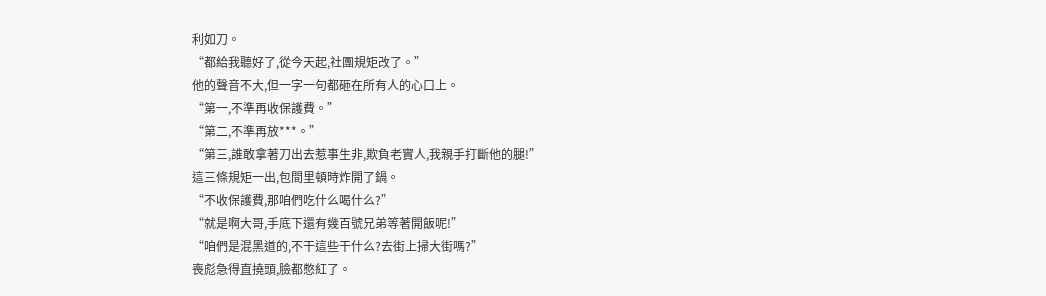利如刀。
“都給我聽好了,從今天起,社團規矩改了。”
他的聲音不大,但一字一句都砸在所有人的心口上。
“第一,不準再收保護費。”
“第二,不準再放***。”
“第三,誰敢拿著刀出去惹事生非,欺負老實人,我親手打斷他的腿!”
這三條規矩一出,包間里頓時炸開了鍋。
“不收保護費,那咱們吃什么喝什么?”
“就是啊大哥,手底下還有幾百號兄弟等著開飯呢!”
“咱們是混黑道的,不干這些干什么?去街上掃大街嗎?”
喪彪急得直撓頭,臉都憋紅了。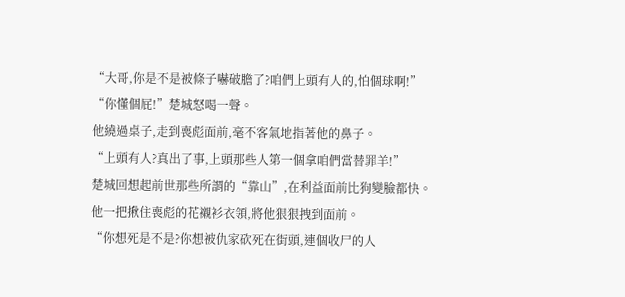“大哥,你是不是被條子嚇破膽了?咱們上頭有人的,怕個球啊!”
“你懂個屁!”楚城怒喝一聲。
他繞過桌子,走到喪彪面前,毫不客氣地指著他的鼻子。
“上頭有人?真出了事,上頭那些人第一個拿咱們當替罪羊!”
楚城回想起前世那些所謂的“靠山”,在利益面前比狗變臉都快。
他一把揪住喪彪的花襯衫衣領,將他狠狠拽到面前。
“你想死是不是?你想被仇家砍死在街頭,連個收尸的人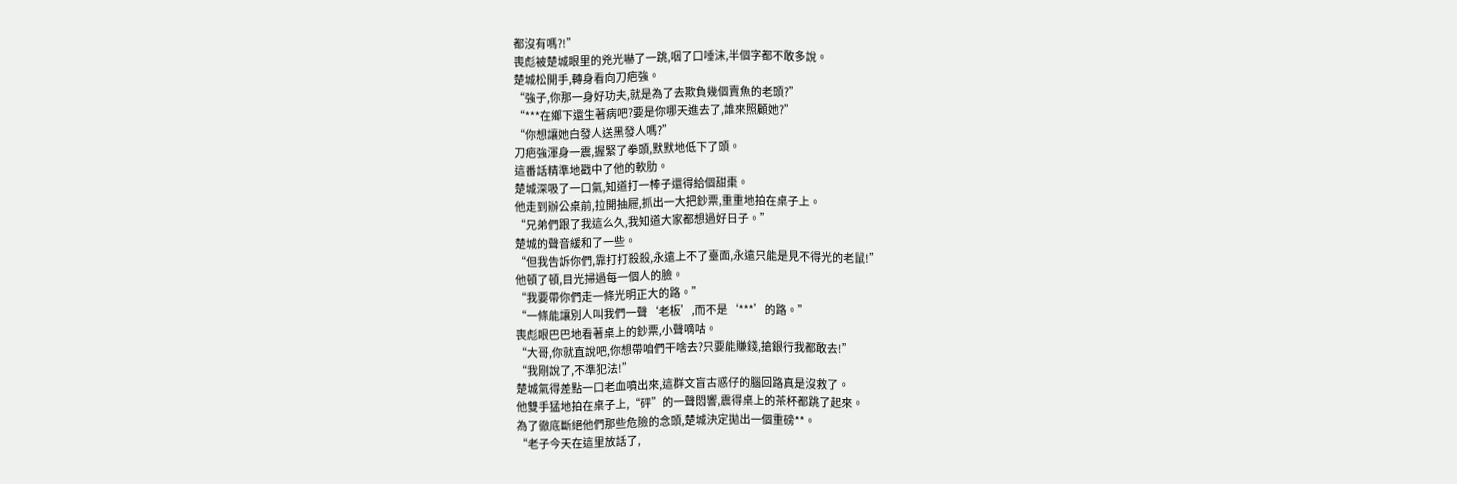都沒有嗎?!”
喪彪被楚城眼里的兇光嚇了一跳,咽了口唾沫,半個字都不敢多說。
楚城松開手,轉身看向刀疤強。
“強子,你那一身好功夫,就是為了去欺負幾個賣魚的老頭?”
“***在鄉下還生著病吧?要是你哪天進去了,誰來照顧她?”
“你想讓她白發人送黑發人嗎?”
刀疤強渾身一震,握緊了拳頭,默默地低下了頭。
這番話精準地戳中了他的軟肋。
楚城深吸了一口氣,知道打一棒子還得給個甜棗。
他走到辦公桌前,拉開抽屜,抓出一大把鈔票,重重地拍在桌子上。
“兄弟們跟了我這么久,我知道大家都想過好日子。”
楚城的聲音緩和了一些。
“但我告訴你們,靠打打殺殺,永遠上不了臺面,永遠只能是見不得光的老鼠!”
他頓了頓,目光掃過每一個人的臉。
“我要帶你們走一條光明正大的路。”
“一條能讓別人叫我們一聲‘老板’,而不是‘***’的路。”
喪彪眼巴巴地看著桌上的鈔票,小聲嘀咕。
“大哥,你就直說吧,你想帶咱們干啥去?只要能賺錢,搶銀行我都敢去!”
“我剛說了,不準犯法!”
楚城氣得差點一口老血噴出來,這群文盲古惑仔的腦回路真是沒救了。
他雙手猛地拍在桌子上,“砰”的一聲悶響,震得桌上的茶杯都跳了起來。
為了徹底斷絕他們那些危險的念頭,楚城決定拋出一個重磅**。
“老子今天在這里放話了,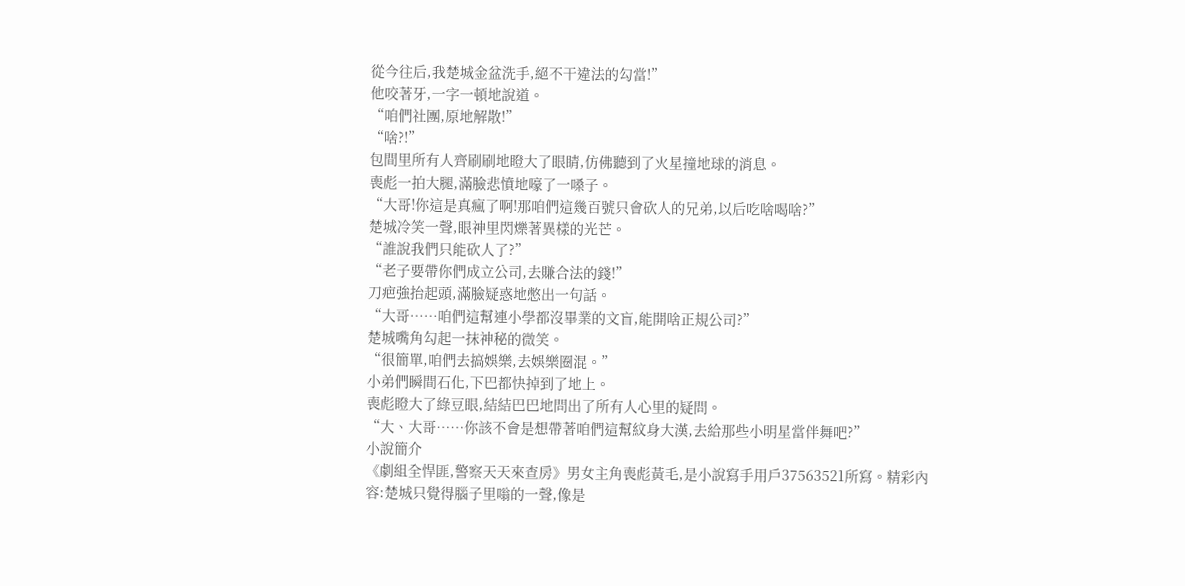從今往后,我楚城金盆洗手,絕不干違法的勾當!”
他咬著牙,一字一頓地說道。
“咱們社團,原地解散!”
“啥?!”
包間里所有人齊刷刷地瞪大了眼睛,仿佛聽到了火星撞地球的消息。
喪彪一拍大腿,滿臉悲憤地嚎了一嗓子。
“大哥!你這是真瘋了啊!那咱們這幾百號只會砍人的兄弟,以后吃啥喝啥?”
楚城冷笑一聲,眼神里閃爍著異樣的光芒。
“誰說我們只能砍人了?”
“老子要帶你們成立公司,去賺合法的錢!”
刀疤強抬起頭,滿臉疑惑地憋出一句話。
“大哥……咱們這幫連小學都沒畢業的文盲,能開啥正規公司?”
楚城嘴角勾起一抹神秘的微笑。
“很簡單,咱們去搞娛樂,去娛樂圈混。”
小弟們瞬間石化,下巴都快掉到了地上。
喪彪瞪大了綠豆眼,結結巴巴地問出了所有人心里的疑問。
“大、大哥……你該不會是想帶著咱們這幫紋身大漢,去給那些小明星當伴舞吧?”
小說簡介
《劇組全悍匪,警察天天來查房》男女主角喪彪黃毛,是小說寫手用戶37563521所寫。精彩內容:楚城只覺得腦子里嗡的一聲,像是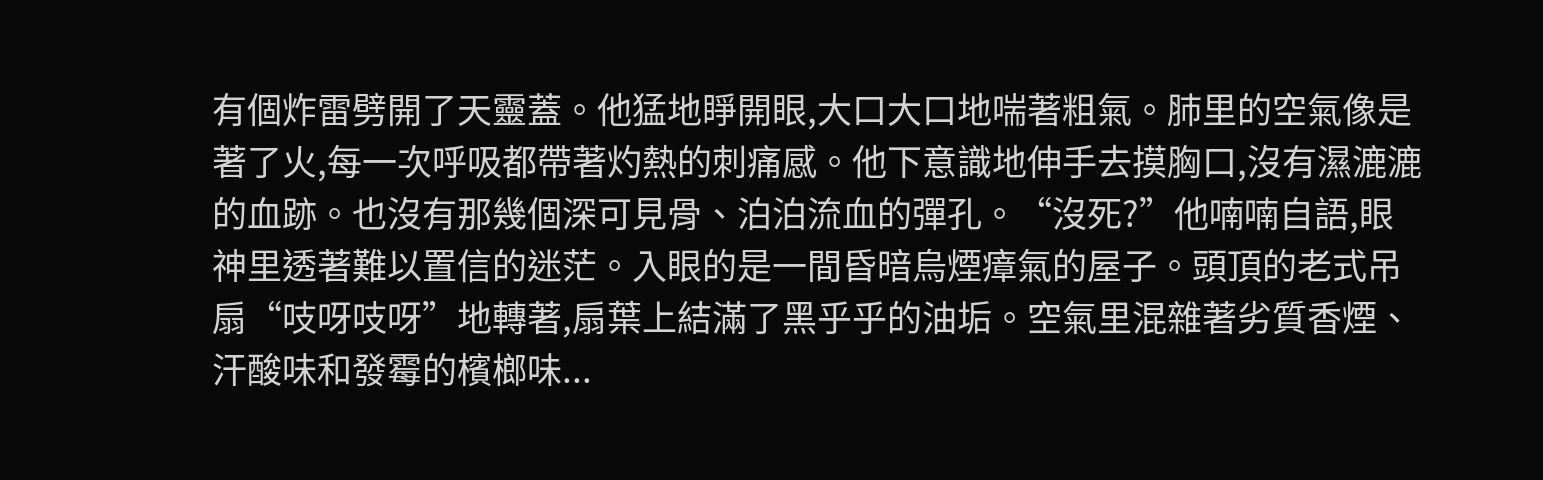有個炸雷劈開了天靈蓋。他猛地睜開眼,大口大口地喘著粗氣。肺里的空氣像是著了火,每一次呼吸都帶著灼熱的刺痛感。他下意識地伸手去摸胸口,沒有濕漉漉的血跡。也沒有那幾個深可見骨、泊泊流血的彈孔。“沒死?”他喃喃自語,眼神里透著難以置信的迷茫。入眼的是一間昏暗烏煙瘴氣的屋子。頭頂的老式吊扇“吱呀吱呀”地轉著,扇葉上結滿了黑乎乎的油垢。空氣里混雜著劣質香煙、汗酸味和發霉的檳榔味...